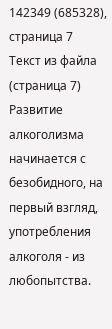142349 (685328), страница 7
Текст из файла (страница 7)
Развитие алкоголизма начинается с безобидного, на первый взгляд, употребления алкоголя - из любопытства.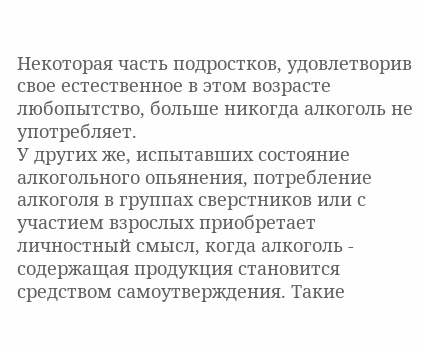Некоторая часть подростков, удовлетворив свое естественное в этом возрасте любопытство, больше никогда алкоголь не употребляет.
У других же, испытавших состояние алкогольного опьянения, потребление алкоголя в группах сверстников или с участием взрослых приобретает личностный смысл, когда алкоголь - содержащая продукция становится средством самоутверждения. Такие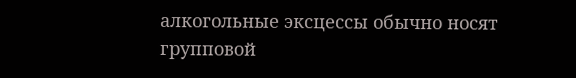алкогольные эксцессы обычно носят групповой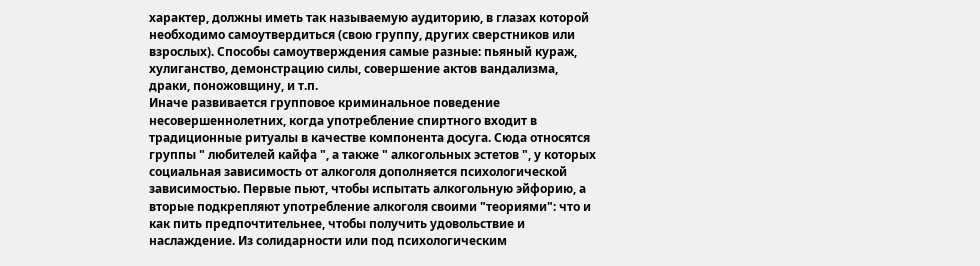характер, должны иметь так называемую аудиторию, в глазах которой необходимо самоутвердиться (свою группу, других сверстников или взрослых). Способы самоутверждения самые разные: пьяный кураж, хулиганство, демонстрацию силы, совершение актов вандализма, драки, поножовщину, и т.п.
Иначе развивается групповое криминальное поведение несовершеннолетних, когда употребление спиртного входит в традиционные ритуалы в качестве компонента досуга. Сюда относятся группы " любителей кайфа ", а также " алкогольных эстетов ", у которых социальная зависимость от алкоголя дополняется психологической зависимостью. Первые пьют, чтобы испытать алкогольную эйфорию, а вторые подкрепляют употребление алкоголя своими "теориями": что и как пить предпочтительнее, чтобы получить удовольствие и наслаждение. Из солидарности или под психологическим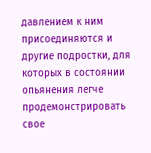давлением к ним присоединяются и другие подростки, для которых в состоянии опьянения легче продемонстрировать свое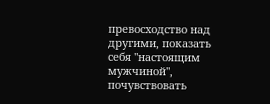превосходство над другими, показать себя "настоящим мужчиной", почувствовать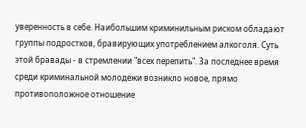уверенность в себе. Наибольшим криминильным риском обладают группы подростков, бравирующих употреблением алкоголя. Суть этой бравады - в стремлении "всех перепить". За последнее время среди криминальной молодежи возникло новое, прямо противоположное отношение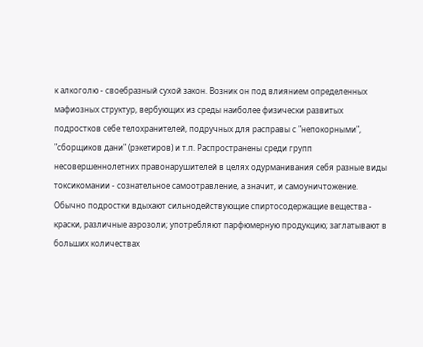к алкоголю - своебразный сухой закон. Возник он под влиянием определенных мафиозных структур, вербующих из среды наиболее физически развитых подростков себе телохранителей, подручных для расправы с "непокорными", "сборщиков дани" (рэкетиров) и т.п. Распространены среди групп несовершеннолетних правонарушителей в целях одурманивания себя разные виды токсикомании - сознательное самоотравление, а значит, и самоуничтожение. Обычно подростки вдыхают сильнодействующие спиртосодержащие вещества - краски, различные аэрозоли; употребляют парфюмерную продукцию; заглатывают в больших количествах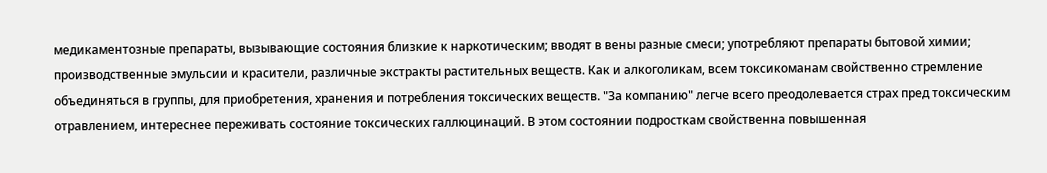медикаментозные препараты, вызывающие состояния близкие к наркотическим; вводят в вены разные смеси; употребляют препараты бытовой химии; производственные эмульсии и красители, различные экстракты растительных веществ. Как и алкоголикам, всем токсикоманам свойственно стремление объединяться в группы, для приобретения, хранения и потребления токсических веществ. "За компанию" легче всего преодолевается страх пред токсическим отравлением, интереснее переживать состояние токсических галлюцинаций. В этом состоянии подросткам свойственна повышенная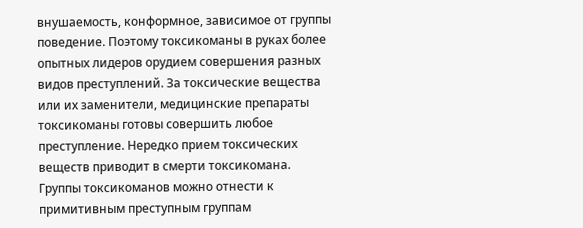внушаемость, конформное, зависимое от группы поведение. Поэтому токсикоманы в руках более опытных лидеров орудием совершения разных видов преступлений. За токсические вещества или их заменители, медицинские препараты токсикоманы готовы совершить любое преступление. Нередко прием токсических веществ приводит в смерти токсикомана. Группы токсикоманов можно отнести к примитивным преступным группам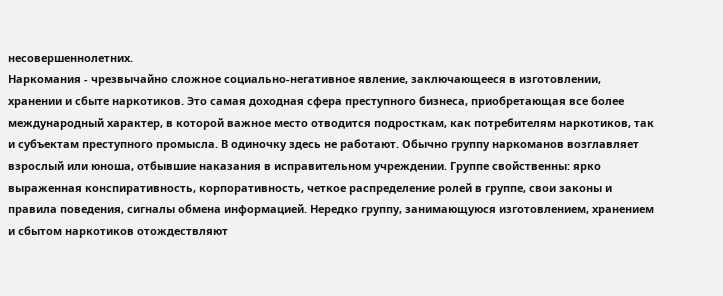несовершеннолетних.
Наркомания - чрезвычайно сложное социально-негативное явление, заключающееся в изготовлении, хранении и сбыте наркотиков. Это самая доходная сфера преступного бизнеса, приобретающая все более международный характер, в которой важное место отводится подросткам, как потребителям наркотиков, так и субъектам преступного промысла. В одиночку здесь не работают. Обычно группу наркоманов возглавляет взрослый или юноша, отбывшие наказания в исправительном учреждении. Группе свойственны: ярко выраженная конспиративность, корпоративность, четкое распределение ролей в группе, свои законы и правила поведения, сигналы обмена информацией. Нередко группу, занимающуюся изготовлением, хранением и сбытом наркотиков отождествляют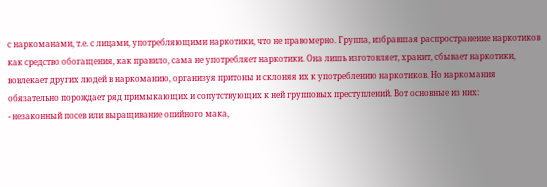с наркоманами, т.е. с лицами, употребляющими наркотики, что не правомерно. Группа, избравшая распространение наркотиков как средство обогащения, как правило, сама не употребляет наркотики. Она лишь изготовляет, хранит, сбывает наркотики, вовлекает других людей в наркоманию, организуя притоны и склоняя их к употреблению наркотиков. Но наркомания обязательно порождает ряд примыкающих и сопутствующих к ней групповых преступлений. Вот основные из них:
- незаконный посев или выращивание опийного мака,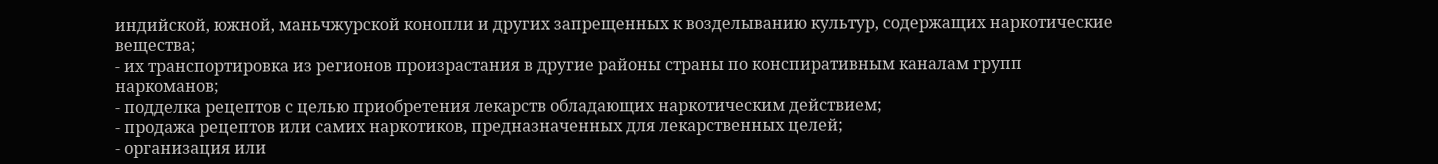индийской, южной, маньчжурской конопли и других запрещенных к возделыванию культур, содержащих наркотические вещества;
- их транспортировка из регионов произрастания в другие районы страны по конспиративным каналам групп наркоманов;
- подделка рецептов с целью приобретения лекарств обладающих наркотическим действием;
- продажа рецептов или самих наркотиков, предназначенных для лекарственных целей;
- организация или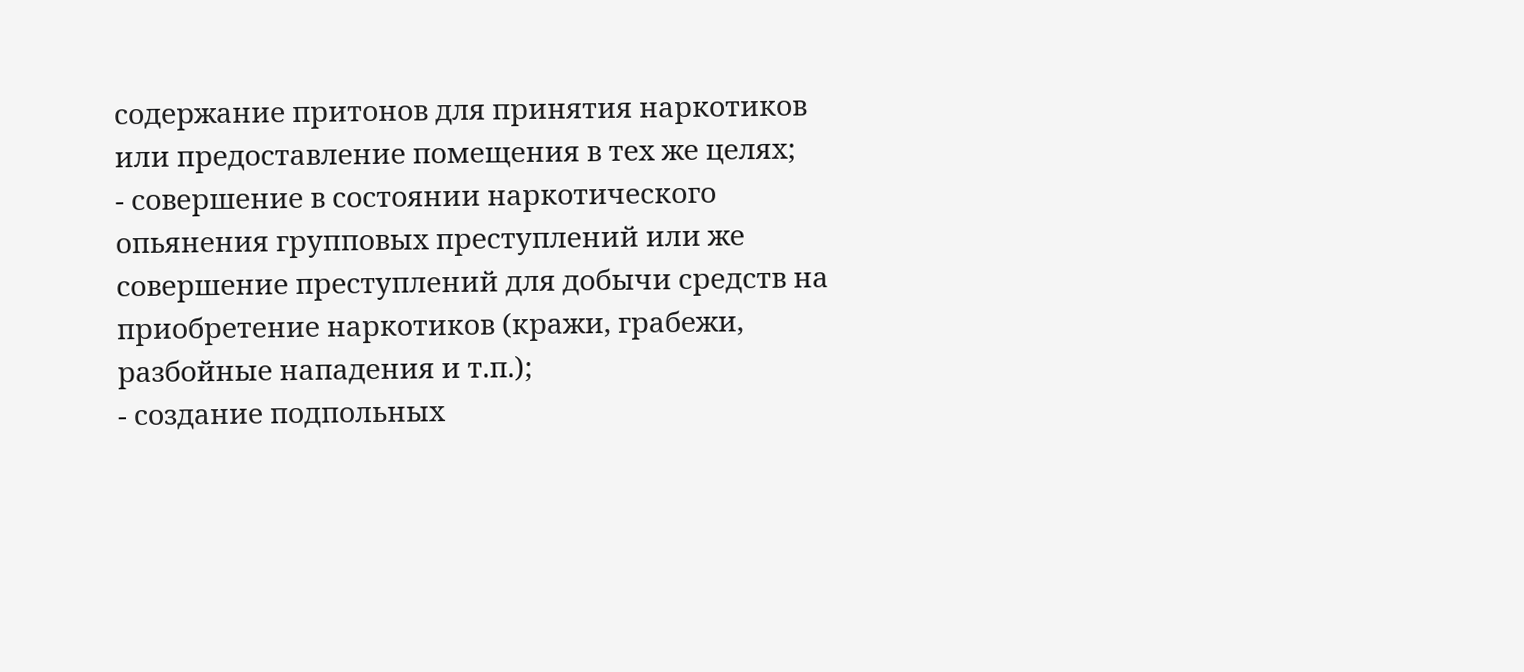содержание притонов для принятия наркотиков или предоставление помещения в тех же целях;
- совершение в состоянии наркотического опьянения групповых преступлений или же совершение преступлений для добычи средств на приобретение наркотиков (кражи, грабежи, разбойные нападения и т.п.);
- создание подпольных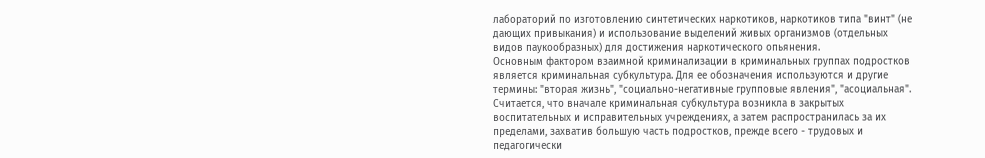лабораторий по изготовлению синтетических наркотиков, наркотиков типа "винт" (не дающих привыкания) и использование выделений живых организмов (отдельных видов паукообразных) для достижения наркотического опьянения.
Основным фактором взаимной криминализации в криминальных группах подростков является криминальная субкультура. Для ее обозначения используются и другие термины: "вторая жизнь", "социально-негативные групповые явления", "асоциальная". Считается, что вначале криминальная субкультура возникла в закрытых воспитательных и исправительных учреждениях, а затем распространилась за их пределами, захватив большую часть подростков, прежде всего - трудовых и педагогически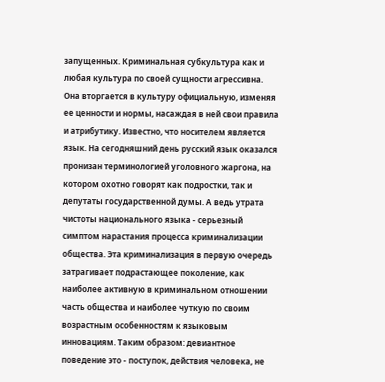запущенных. Криминальная субкультура как и любая культура по своей сущности агрессивна. Она вторгается в культуру официальную, изменяя ее ценности и нормы, насаждая в ней свои правила и атрибутику. Известно, что носителем является язык. На сегодняшний день русский язык оказался пронизан терминологией уголовного жаргона, на котором охотно говорят как подростки, так и депутаты государственной думы. А ведь утрата чистоты национального языка - серьезный симптом нарастания процесса криминализации общества. Эта криминализация в первую очередь затрагивает подрастающее поколение, как наиболее активную в криминальном отношении часть общества и наиболее чуткую по своим возрастным особенностям к языковым инновациям. Таким образом: девиантное поведение это - поступок, действия человека, не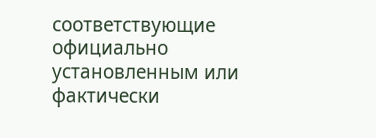соответствующие официально установленным или фактически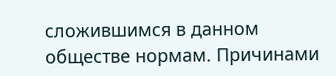сложившимся в данном обществе нормам. Причинами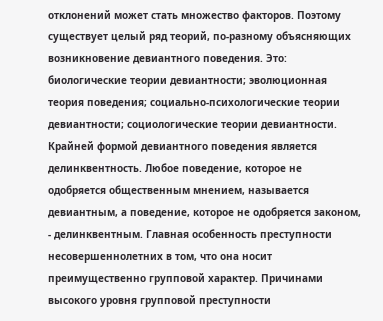отклонений может стать множество факторов. Поэтому существует целый ряд теорий, по-разному объясняющих возникновение девиантного поведения. Это: биологические теории девиантности; эволюционная теория поведения; социально-психологические теории девиантности; социологические теории девиантности. Крайней формой девиантного поведения является делинквентность. Любое поведение, которое не одобряется общественным мнением, называется девиантным, а поведение, которое не одобряется законом, - делинквентным. Главная особенность преступности несовершеннолетних в том, что она носит преимущественно групповой характер. Причинами высокого уровня групповой преступности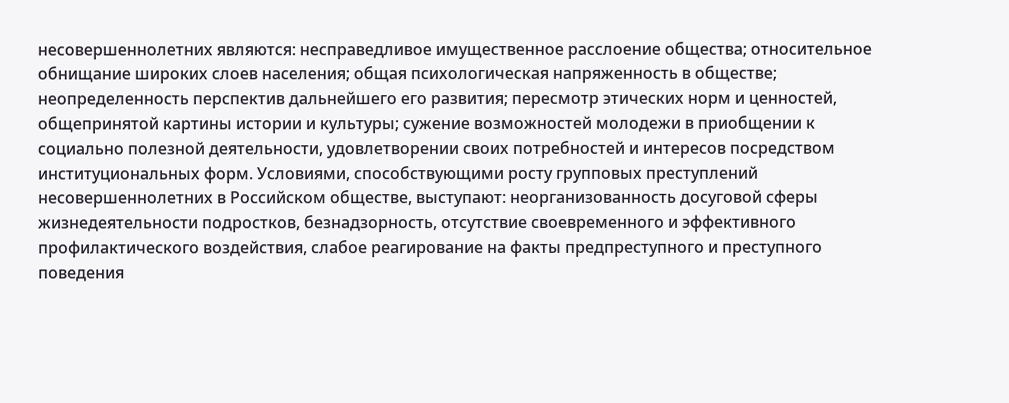несовершеннолетних являются: несправедливое имущественное расслоение общества; относительное обнищание широких слоев населения; общая психологическая напряженность в обществе; неопределенность перспектив дальнейшего его развития; пересмотр этических норм и ценностей, общепринятой картины истории и культуры; сужение возможностей молодежи в приобщении к социально полезной деятельности, удовлетворении своих потребностей и интересов посредством институциональных форм. Условиями, способствующими росту групповых преступлений несовершеннолетних в Российском обществе, выступают: неорганизованность досуговой сферы жизнедеятельности подростков, безнадзорность, отсутствие своевременного и эффективного профилактического воздействия, слабое реагирование на факты предпреступного и преступного поведения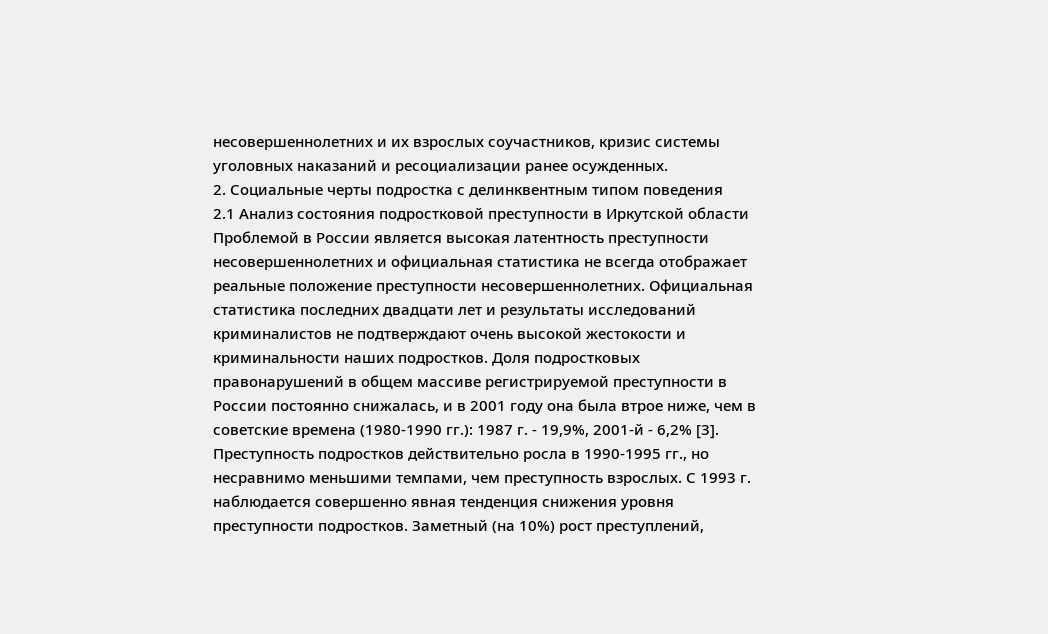несовершеннолетних и их взрослых соучастников, кризис системы уголовных наказаний и ресоциализации ранее осужденных.
2. Социальные черты подростка с делинквентным типом поведения
2.1 Анализ состояния подростковой преступности в Иркутской области
Проблемой в России является высокая латентность преступности несовершеннолетних и официальная статистика не всегда отображает реальные положение преступности несовершеннолетних. Официальная статистика последних двадцати лет и результаты исследований криминалистов не подтверждают очень высокой жестокости и криминальности наших подростков. Доля подростковых правонарушений в общем массиве регистрируемой преступности в России постоянно снижалась, и в 2001 году она была втрое ниже, чем в советские времена (1980-1990 гг.): 1987 г. - 19,9%, 2001-й - 6,2% [3].
Преступность подростков действительно росла в 1990-1995 гг., но несравнимо меньшими темпами, чем преступность взрослых. С 1993 г. наблюдается совершенно явная тенденция снижения уровня преступности подростков. Заметный (на 10%) рост преступлений,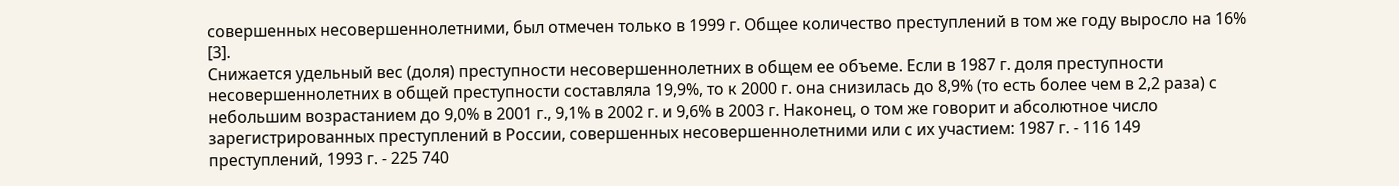совершенных несовершеннолетними, был отмечен только в 1999 г. Общее количество преступлений в том же году выросло на 16% [3].
Снижается удельный вес (доля) преступности несовершеннолетних в общем ее объеме. Если в 1987 г. доля преступности несовершеннолетних в общей преступности составляла 19,9%, то к 2000 г. она снизилась до 8,9% (то есть более чем в 2,2 раза) с небольшим возрастанием до 9,0% в 2001 г., 9,1% в 2002 г. и 9,6% в 2003 г. Наконец, о том же говорит и абсолютное число зарегистрированных преступлений в России, совершенных несовершеннолетними или с их участием: 1987 г. - 116 149 преступлений, 1993 г. - 225 740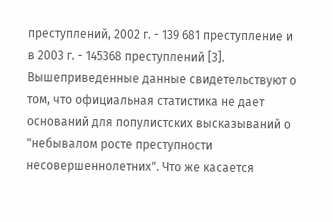преступлений, 2002 г. - 139 681 преступление и в 2003 г. - 145368 преступлений [3].
Вышеприведенные данные свидетельствуют о том, что официальная статистика не дает оснований для популистских высказываний о "небывалом росте преступности несовершеннолетних". Что же касается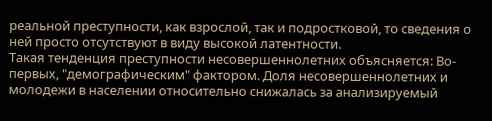реальной преступности, как взрослой, так и подростковой, то сведения о ней просто отсутствуют в виду высокой латентности.
Такая тенденция преступности несовершеннолетних объясняется: Во-первых, "демографическим" фактором. Доля несовершеннолетних и молодежи в населении относительно снижалась за анализируемый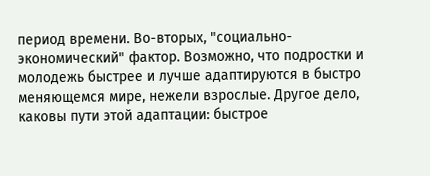период времени. Во-вторых, "социально-экономический" фактор. Возможно, что подростки и молодежь быстрее и лучше адаптируются в быстро меняющемся мире, нежели взрослые. Другое дело, каковы пути этой адаптации: быстрое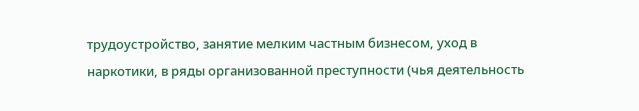трудоустройство, занятие мелким частным бизнесом, уход в наркотики, в ряды организованной преступности (чья деятельность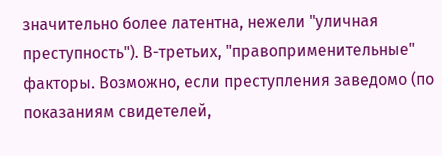значительно более латентна, нежели "уличная преступность"). В-третьих, "правоприменительные" факторы. Возможно, если преступления заведомо (по показаниям свидетелей,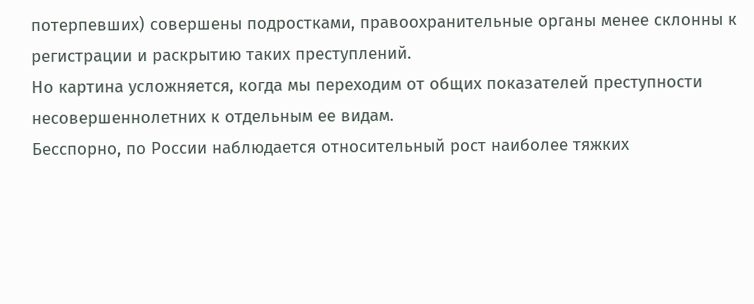потерпевших) совершены подростками, правоохранительные органы менее склонны к регистрации и раскрытию таких преступлений.
Но картина усложняется, когда мы переходим от общих показателей преступности несовершеннолетних к отдельным ее видам.
Бесспорно, по России наблюдается относительный рост наиболее тяжких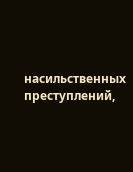насильственных преступлений,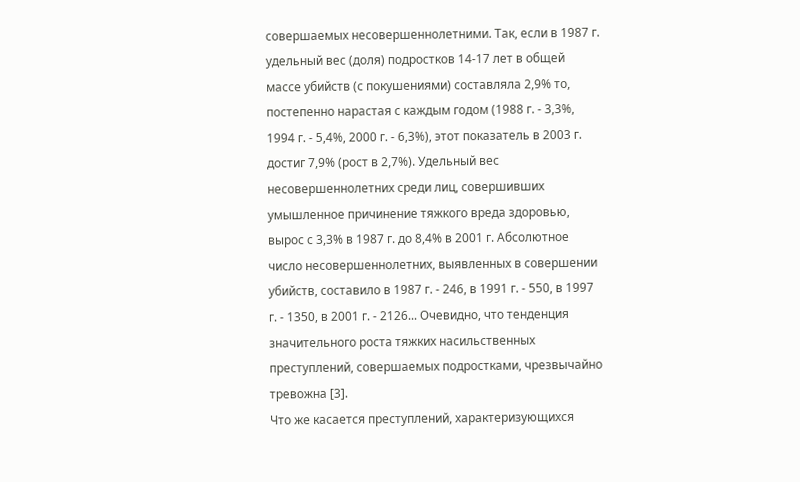совершаемых несовершеннолетними. Так, если в 1987 г. удельный вес (доля) подростков 14-17 лет в общей массе убийств (с покушениями) составляла 2,9% то, постепенно нарастая с каждым годом (1988 г. - 3,3%, 1994 г. - 5,4%, 2000 г. - 6,3%), этот показатель в 2003 г. достиг 7,9% (рост в 2,7%). Удельный вес несовершеннолетних среди лиц, совершивших умышленное причинение тяжкого вреда здоровью, вырос с 3,3% в 1987 г. до 8,4% в 2001 г. Абсолютное число несовершеннолетних, выявленных в совершении убийств, составило в 1987 г. - 246, в 1991 г. - 550, в 1997 г. - 1350, в 2001 г. - 2126... Очевидно, что тенденция значительного роста тяжких насильственных преступлений, совершаемых подростками, чрезвычайно тревожна [3].
Что же касается преступлений, характеризующихся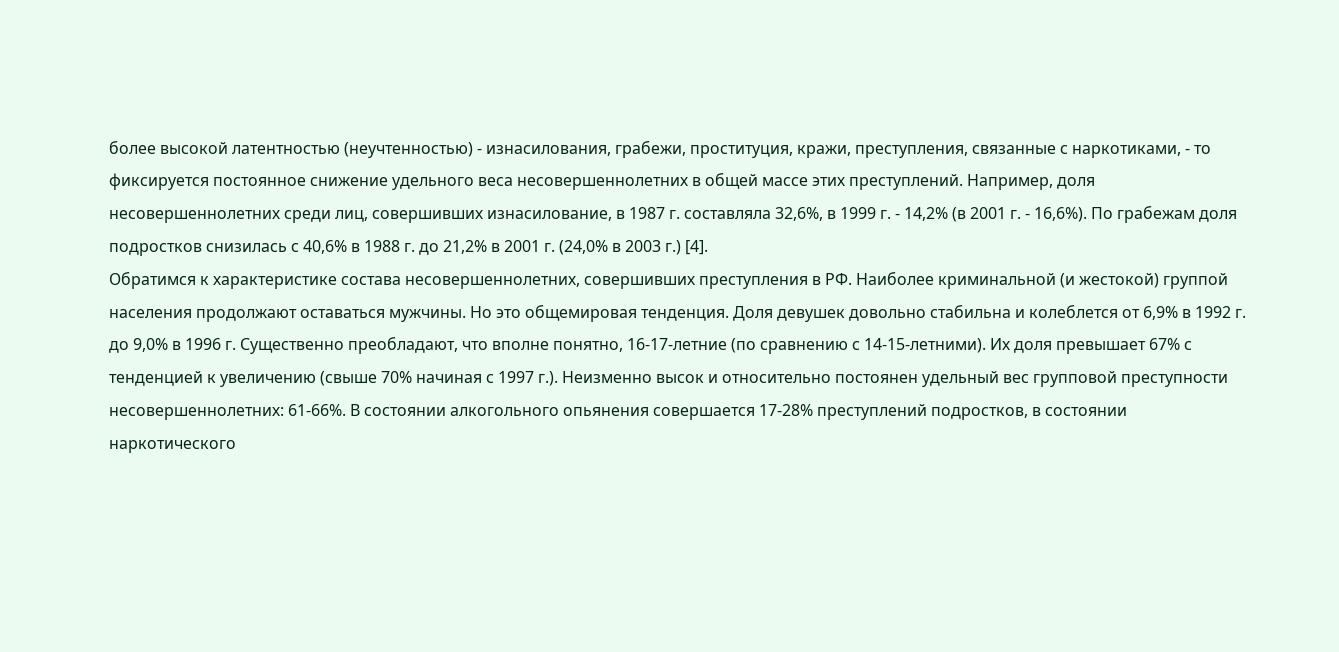более высокой латентностью (неучтенностью) - изнасилования, грабежи, проституция, кражи, преступления, связанные с наркотиками, - то фиксируется постоянное снижение удельного веса несовершеннолетних в общей массе этих преступлений. Например, доля несовершеннолетних среди лиц, совершивших изнасилование, в 1987 г. составляла 32,6%, в 1999 г. - 14,2% (в 2001 г. - 16,6%). По грабежам доля подростков снизилась с 40,6% в 1988 г. до 21,2% в 2001 г. (24,0% в 2003 г.) [4].
Обратимся к характеристике состава несовершеннолетних, совершивших преступления в РФ. Наиболее криминальной (и жестокой) группой населения продолжают оставаться мужчины. Но это общемировая тенденция. Доля девушек довольно стабильна и колеблется от 6,9% в 1992 г. до 9,0% в 1996 г. Существенно преобладают, что вполне понятно, 16-17-летние (по сравнению с 14-15-летними). Их доля превышает 67% с тенденцией к увеличению (свыше 70% начиная с 1997 г.). Неизменно высок и относительно постоянен удельный вес групповой преступности несовершеннолетних: 61-66%. В состоянии алкогольного опьянения совершается 17-28% преступлений подростков, в состоянии наркотического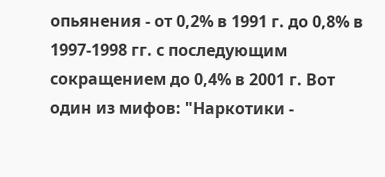опьянения - от 0,2% в 1991 г. до 0,8% в 1997-1998 гг. с последующим сокращением до 0,4% в 2001 г. Вот один из мифов: "Наркотики -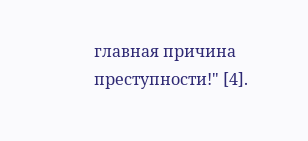главная причина преступности!" [4].